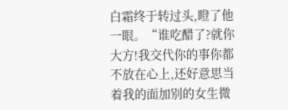白霜终于转过头,瞪了他一眼。“谁吃醋了?就你大方!我交代你的事你都不放在心上,还好意思当着我的面加别的女生微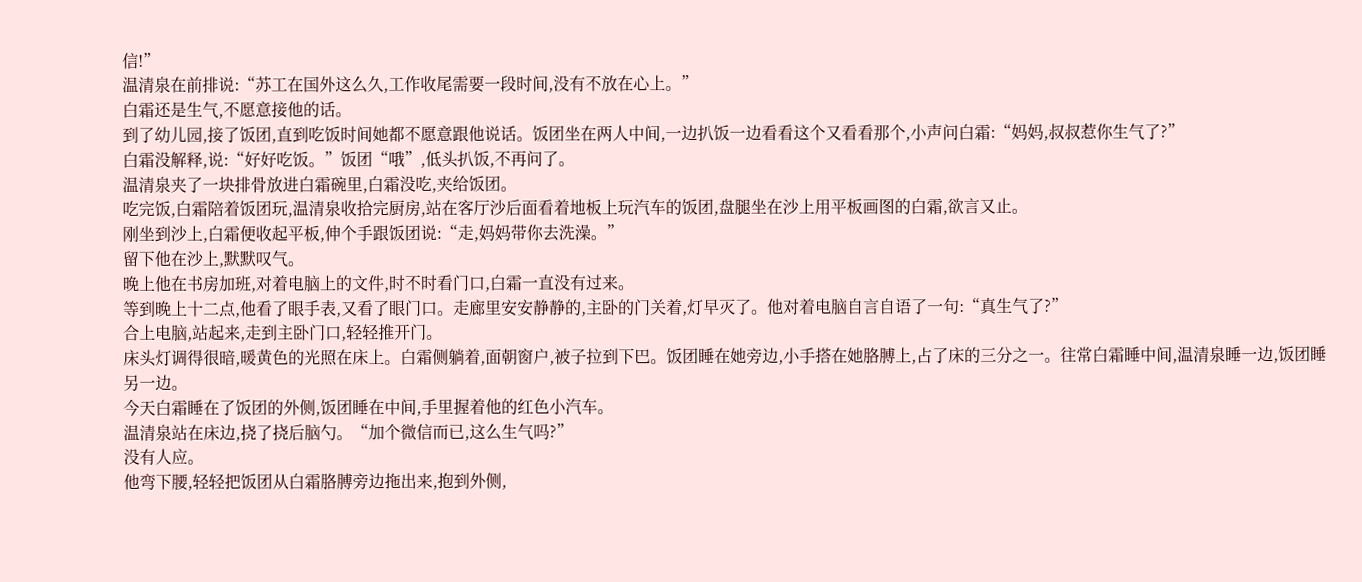信!”
温清泉在前排说:“苏工在国外这么久,工作收尾需要一段时间,没有不放在心上。”
白霜还是生气,不愿意接他的话。
到了幼儿园,接了饭团,直到吃饭时间她都不愿意跟他说话。饭团坐在两人中间,一边扒饭一边看看这个又看看那个,小声问白霜:“妈妈,叔叔惹你生气了?”
白霜没解释,说:“好好吃饭。”饭团“哦”,低头扒饭,不再问了。
温清泉夹了一块排骨放进白霜碗里,白霜没吃,夹给饭团。
吃完饭,白霜陪着饭团玩,温清泉收拾完厨房,站在客厅沙后面看着地板上玩汽车的饭团,盘腿坐在沙上用平板画图的白霜,欲言又止。
刚坐到沙上,白霜便收起平板,伸个手跟饭团说:“走,妈妈带你去洗澡。”
留下他在沙上,默默叹气。
晚上他在书房加班,对着电脑上的文件,时不时看门口,白霜一直没有过来。
等到晚上十二点,他看了眼手表,又看了眼门口。走廊里安安静静的,主卧的门关着,灯早灭了。他对着电脑自言自语了一句:“真生气了?”
合上电脑,站起来,走到主卧门口,轻轻推开门。
床头灯调得很暗,暖黄色的光照在床上。白霜侧躺着,面朝窗户,被子拉到下巴。饭团睡在她旁边,小手搭在她胳膊上,占了床的三分之一。往常白霜睡中间,温清泉睡一边,饭团睡另一边。
今天白霜睡在了饭团的外侧,饭团睡在中间,手里握着他的红色小汽车。
温清泉站在床边,挠了挠后脑勺。“加个微信而已,这么生气吗?”
没有人应。
他弯下腰,轻轻把饭团从白霜胳膊旁边拖出来,抱到外侧,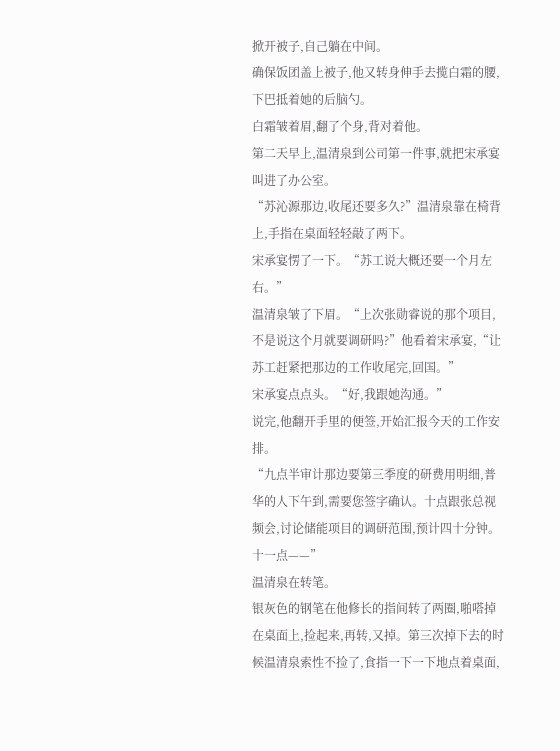掀开被子,自己躺在中间。
确保饭团盖上被子,他又转身伸手去揽白霜的腰,下巴抵着她的后脑勺。
白霜皱着眉,翻了个身,背对着他。
第二天早上,温清泉到公司第一件事,就把宋承宴叫进了办公室。
“苏沁源那边,收尾还要多久?”温清泉靠在椅背上,手指在桌面轻轻敲了两下。
宋承宴愣了一下。“苏工说大概还要一个月左右。”
温清泉皱了下眉。“上次张勋睿说的那个项目,不是说这个月就要调研吗?”他看着宋承宴,“让苏工赶紧把那边的工作收尾完,回国。”
宋承宴点点头。“好,我跟她沟通。”
说完,他翻开手里的便签,开始汇报今天的工作安排。
“九点半审计那边要第三季度的研费用明细,普华的人下午到,需要您签字确认。十点跟张总视频会,讨论储能项目的调研范围,预计四十分钟。十一点——”
温清泉在转笔。
银灰色的钢笔在他修长的指间转了两圈,啪嗒掉在桌面上,捡起来,再转,又掉。第三次掉下去的时候温清泉索性不捡了,食指一下一下地点着桌面,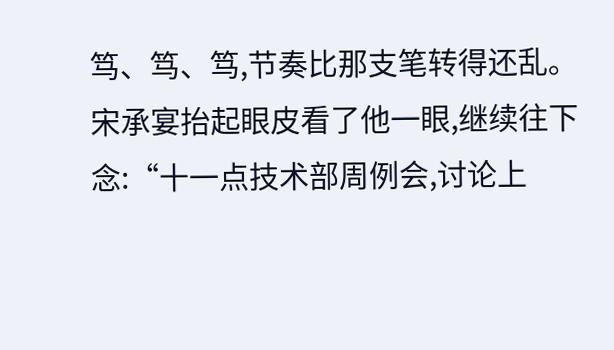笃、笃、笃,节奏比那支笔转得还乱。
宋承宴抬起眼皮看了他一眼,继续往下念:“十一点技术部周例会,讨论上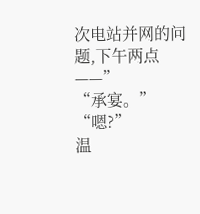次电站并网的问题,下午两点——”
“承宴。”
“嗯?”
温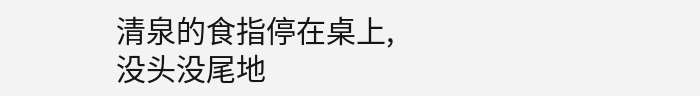清泉的食指停在桌上,没头没尾地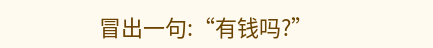冒出一句:“有钱吗?”